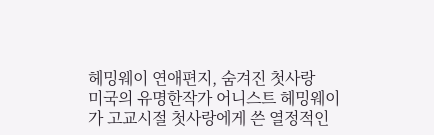헤밍웨이 연애편지, 숨겨진 첫사랑
미국의 유명한작가 어니스트 헤밍웨이가 고교시절 첫사랑에게 쓴 열정적인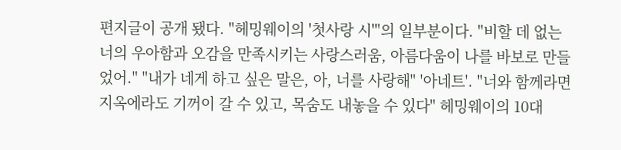편지글이 공개 됐다. "헤밍웨이의 '첫사랑 시'"의 일부분이다. "비할 데 없는 너의 우아함과 오감을 만족시키는 사랑스러움, 아름다움이 나를 바보로 만들었어." "내가 네게 하고 싶은 말은, 아, 너를 사랑해" '아네트'. "너와 함께라면 지옥에라도 기꺼이 갈 수 있고, 목숨도 내놓을 수 있다" 헤밍웨이의 10대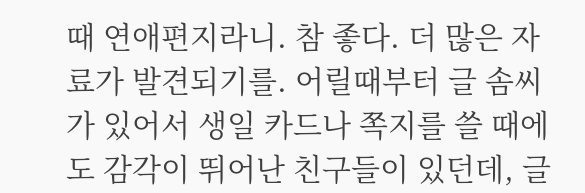때 연애편지라니. 참 좋다. 더 많은 자료가 발견되기를. 어릴때부터 글 솜씨가 있어서 생일 카드나 쪽지를 쓸 때에도 감각이 뛰어난 친구들이 있던데, 글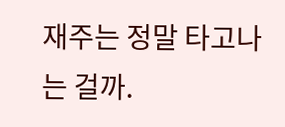재주는 정말 타고나는 걸까.